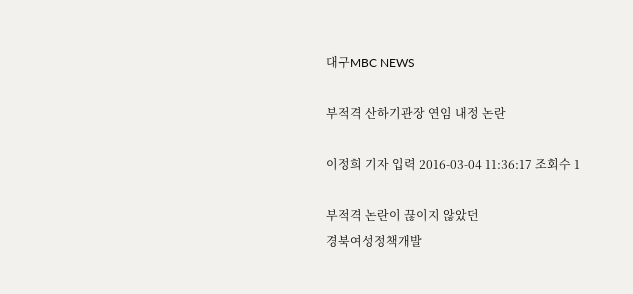대구MBC NEWS

부적격 산하기관장 연임 내정 논란

이정희 기자 입력 2016-03-04 11:36:17 조회수 1

부적격 논란이 끊이지 않았던
경북여성정책개발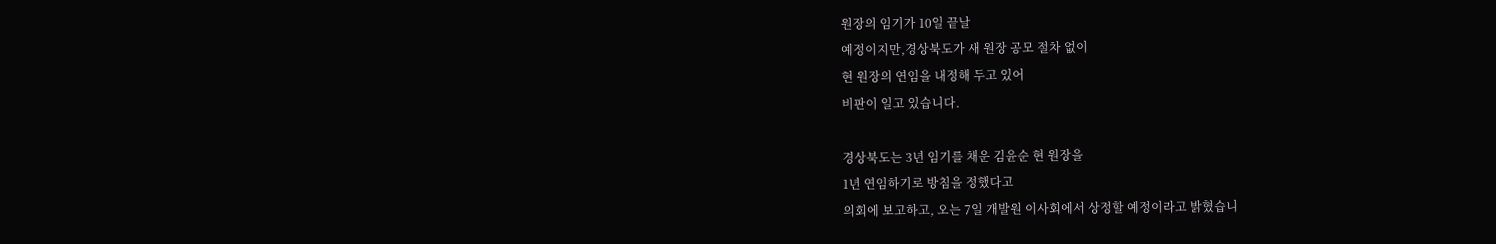원장의 임기가 10일 끝날
예정이지만,경상북도가 새 원장 공모 절차 없이
현 원장의 연임을 내정해 두고 있어
비판이 일고 있습니다.

경상북도는 3년 임기를 채운 김윤순 현 원장을
1년 연임하기로 방침을 정했다고
의회에 보고하고, 오는 7일 개발원 이사회에서 상정할 예정이라고 밝혔습니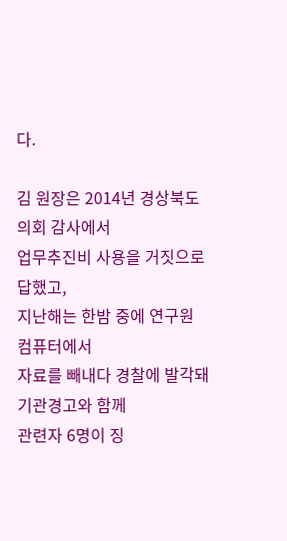다.

김 원장은 2014년 경상북도의회 감사에서
업무추진비 사용을 거짓으로 답했고,
지난해는 한밤 중에 연구원 컴퓨터에서
자료를 빼내다 경찰에 발각돼 기관경고와 함께
관련자 6명이 징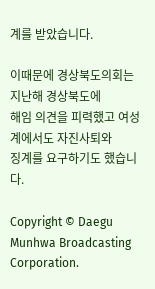계를 받았습니다.

이때문에 경상북도의회는 지난해 경상북도에
해임 의견을 피력했고 여성계에서도 자진사퇴와
징계를 요구하기도 했습니다.

Copyright © Daegu Munhwa Broadcasting Corporation.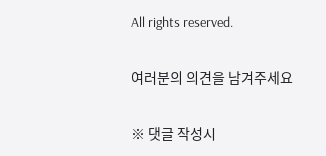All rights reserved.

여러분의 의견을 남겨주세요

※ 댓글 작성시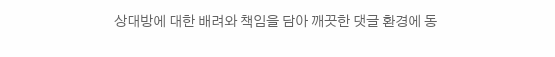상대방에 대한 배려와 책임을 담아 깨끗한 댓글 환경에 동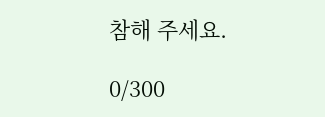참해 주세요.

0/300